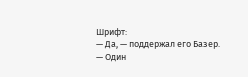Шрифт:
— Да, — поддержал его Базер.
— Один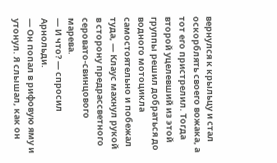вернулся к крыльцу и стал оскорблять своего вожака, а тот его пристрелил. Тогда второй уцелевший из этой группы решил добраться до водного мотоцикла самостоятельно и побежал туда, — Клаус махнул рукой в сторону предрассветного серовато-свинцового марева.
— И что? — спросил Арнольди.
— Он попал в рифовую яму и утонул. Я слышал, как он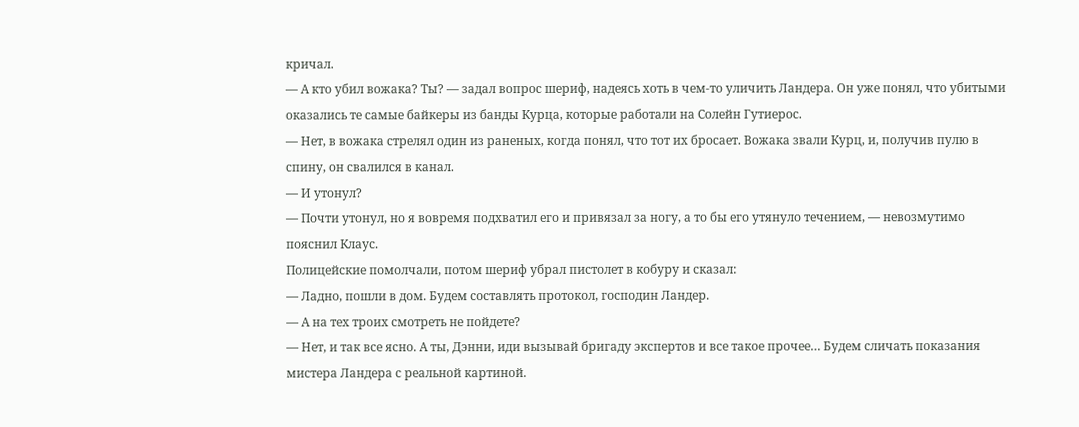кричал.
— А кто убил вожака? Ты? — задал вопрос шериф, надеясь хоть в чем-то уличить Ландера. Он уже понял, что убитыми оказались те самые байкеры из банды Курца, которые работали на Солейн Гутиерос.
— Нет, в вожака стрелял один из раненых, когда понял, что тот их бросает. Вожака звали Курц, и, получив пулю в спину, он свалился в канал.
— И утонул?
— Почти утонул, но я вовремя подхватил его и привязал за ногу, а то бы его утянуло течением, — невозмутимо пояснил Клаус.
Полицейские помолчали, потом шериф убрал пистолет в кобуру и сказал:
— Ладно, пошли в дом. Будем составлять протокол, господин Ландер.
— А на тех троих смотреть не пойдете?
— Нет, и так все ясно. А ты, Дэнни, иди вызывай бригаду экспертов и все такое прочее… Будем сличать показания мистера Ландера с реальной картиной.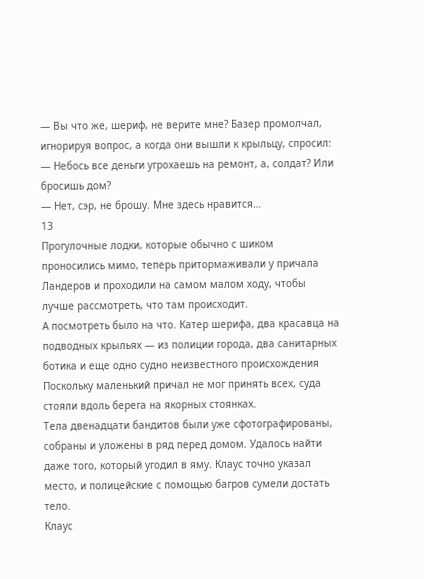— Вы что же, шериф, не верите мне? Базер промолчал, игнорируя вопрос, а когда они вышли к крыльцу, спросил:
— Небось все деньги угрохаешь на ремонт, а, солдат? Или бросишь дом?
— Нет, сэр, не брошу. Мне здесь нравится…
13
Прогулочные лодки, которые обычно с шиком проносились мимо, теперь притормаживали у причала Ландеров и проходили на самом малом ходу, чтобы лучше рассмотреть, что там происходит.
А посмотреть было на что. Катер шерифа, два красавца на подводных крыльях — из полиции города, два санитарных ботика и еще одно судно неизвестного происхождения Поскольку маленький причал не мог принять всех, суда стояли вдоль берега на якорных стоянках.
Тела двенадцати бандитов были уже сфотографированы, собраны и уложены в ряд перед домом. Удалось найти даже того, который угодил в яму. Клаус точно указал место, и полицейские с помощью багров сумели достать тело.
Клаус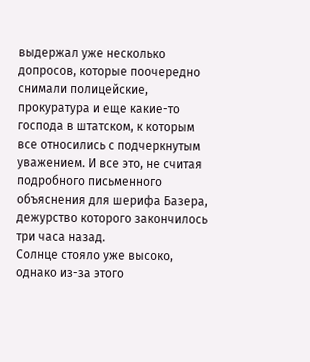выдержал уже несколько допросов, которые поочередно снимали полицейские, прокуратура и еще какие-то господа в штатском, к которым все относились с подчеркнутым уважением. И все это, не считая подробного письменного объяснения для шерифа Базера, дежурство которого закончилось три часа назад.
Солнце стояло уже высоко, однако из-за этого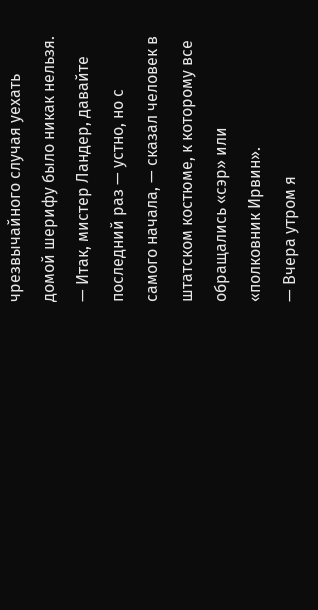чрезвычайного случая уехать домой шерифу было никак нельзя.
— Итак, мистер Ландер, давайте последний раз — устно, но с самого начала, — сказал человек в штатском костюме, к которому все обращались «сэр» или «полковник Ирвин».
— Вчера утром я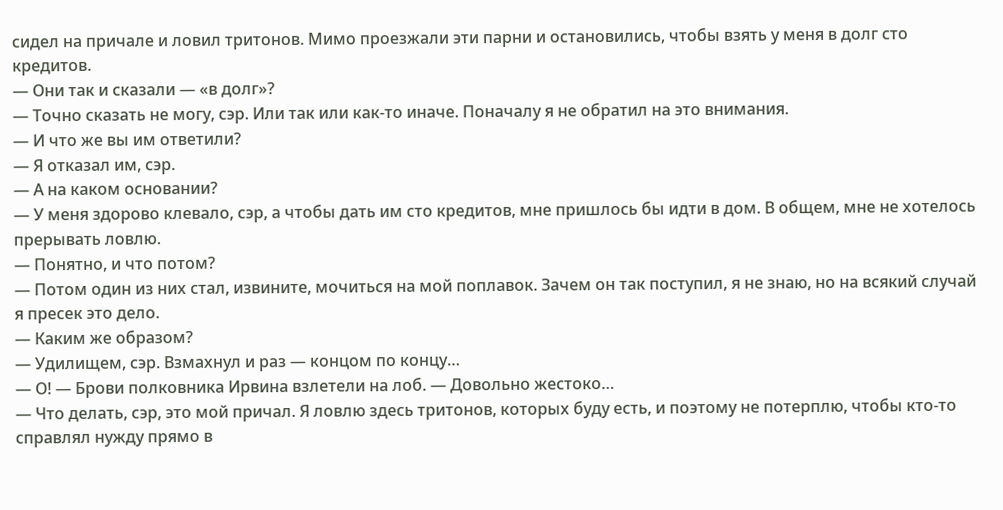сидел на причале и ловил тритонов. Мимо проезжали эти парни и остановились, чтобы взять у меня в долг сто кредитов.
— Они так и сказали — «в долг»?
— Точно сказать не могу, сэр. Или так или как-то иначе. Поначалу я не обратил на это внимания.
— И что же вы им ответили?
— Я отказал им, сэр.
— А на каком основании?
— У меня здорово клевало, сэр, а чтобы дать им сто кредитов, мне пришлось бы идти в дом. В общем, мне не хотелось прерывать ловлю.
— Понятно, и что потом?
— Потом один из них стал, извините, мочиться на мой поплавок. Зачем он так поступил, я не знаю, но на всякий случай я пресек это дело.
— Каким же образом?
— Удилищем, сэр. Взмахнул и раз — концом по концу…
— О! — Брови полковника Ирвина взлетели на лоб. — Довольно жестоко…
— Что делать, сэр, это мой причал. Я ловлю здесь тритонов, которых буду есть, и поэтому не потерплю, чтобы кто-то справлял нужду прямо в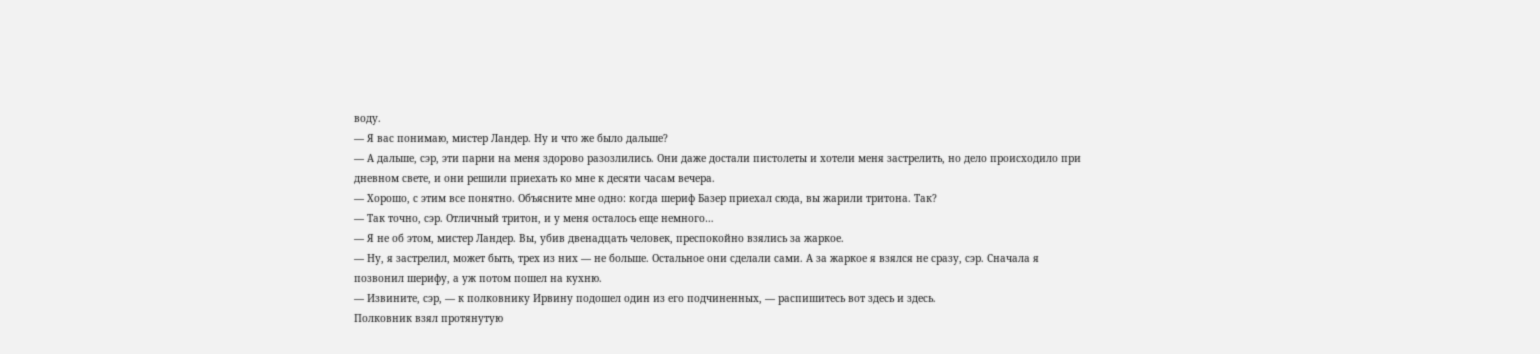воду.
— Я вас понимаю, мистер Ландер. Ну и что же было дальше?
— А дальше, сэр, эти парни на меня здорово разозлились. Они даже достали пистолеты и хотели меня застрелить, но дело происходило при дневном свете, и они решили приехать ко мне к десяти часам вечера.
— Хорошо, с этим все понятно. Объясните мне одно: когда шериф Базер приехал сюда, вы жарили тритона. Так?
— Так точно, сэр. Отличный тритон, и у меня осталось еще немного…
— Я не об этом, мистер Ландер. Вы, убив двенадцать человек, преспокойно взялись за жаркое.
— Ну, я застрелил, может быть, трех из них — не больше. Остальное они сделали сами. А за жаркое я взялся не сразу, сэр. Сначала я позвонил шерифу, а уж потом пошел на кухню.
— Извините, сэр, — к полковнику Ирвину подошел один из его подчиненных, — распишитесь вот здесь и здесь.
Полковник взял протянутую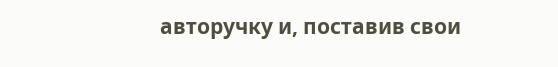авторучку и, поставив свои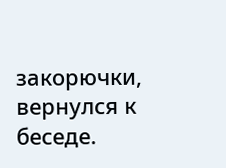закорючки, вернулся к беседе.